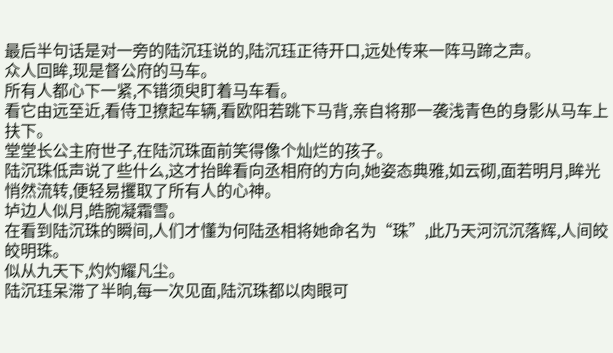最后半句话是对一旁的陆沉珏说的,陆沉珏正待开口,远处传来一阵马蹄之声。
众人回眸,现是督公府的马车。
所有人都心下一紧,不错须臾盯着马车看。
看它由远至近,看侍卫撩起车辆,看欧阳若跳下马背,亲自将那一袭浅青色的身影从马车上扶下。
堂堂长公主府世子,在陆沉珠面前笑得像个灿烂的孩子。
陆沉珠低声说了些什么,这才抬眸看向丞相府的方向,她姿态典雅,如云砌,面若明月,眸光悄然流转,便轻易攫取了所有人的心神。
垆边人似月,皓腕凝霜雪。
在看到陆沉珠的瞬间,人们才懂为何陆丞相将她命名为“珠”,此乃天河沉沉落辉,人间皎皎明珠。
似从九天下,灼灼耀凡尘。
陆沉珏呆滞了半晌,每一次见面,陆沉珠都以肉眼可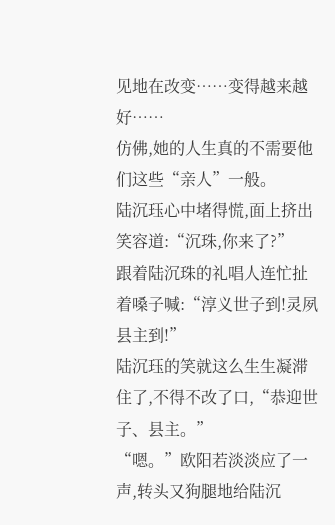见地在改变……变得越来越好……
仿佛,她的人生真的不需要他们这些“亲人”一般。
陆沉珏心中堵得慌,面上挤出笑容道:“沉珠,你来了?”
跟着陆沉珠的礼唱人连忙扯着嗓子喊:“淳义世子到!灵夙县主到!”
陆沉珏的笑就这么生生凝滞住了,不得不改了口,“恭迎世子、县主。”
“嗯。”欧阳若淡淡应了一声,转头又狗腿地给陆沉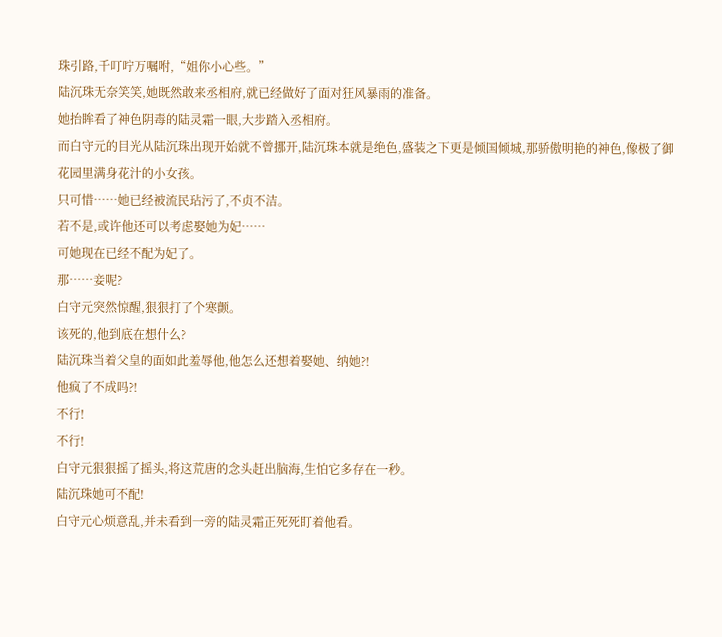珠引路,千叮咛万嘱咐,“姐你小心些。”
陆沉珠无奈笑笑,她既然敢来丞相府,就已经做好了面对狂风暴雨的准备。
她抬眸看了神色阴毒的陆灵霜一眼,大步踏入丞相府。
而白守元的目光从陆沉珠出现开始就不曾挪开,陆沉珠本就是绝色,盛装之下更是倾国倾城,那骄傲明艳的神色,像极了御花园里满身花汁的小女孩。
只可惜……她已经被流民玷污了,不贞不洁。
若不是,或许他还可以考虑娶她为妃……
可她现在已经不配为妃了。
那……妾呢?
白守元突然惊醒,狠狠打了个寒颤。
该死的,他到底在想什么?
陆沉珠当着父皇的面如此羞辱他,他怎么还想着娶她、纳她?!
他疯了不成吗?!
不行!
不行!
白守元狠狠摇了摇头,将这荒唐的念头赶出脑海,生怕它多存在一秒。
陆沉珠她可不配!
白守元心烦意乱,并未看到一旁的陆灵霜正死死盯着他看。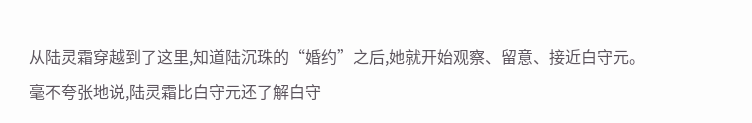从陆灵霜穿越到了这里,知道陆沉珠的“婚约”之后,她就开始观察、留意、接近白守元。
毫不夸张地说,陆灵霜比白守元还了解白守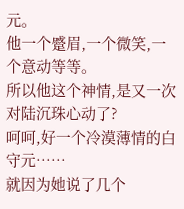元。
他一个蹙眉,一个微笑,一个意动等等。
所以他这个神情,是又一次对陆沉珠心动了?
呵呵,好一个冷漠薄情的白守元……
就因为她说了几个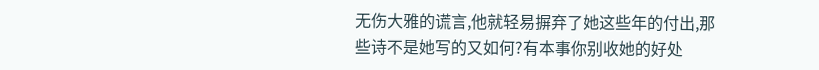无伤大雅的谎言,他就轻易摒弃了她这些年的付出,那些诗不是她写的又如何?有本事你别收她的好处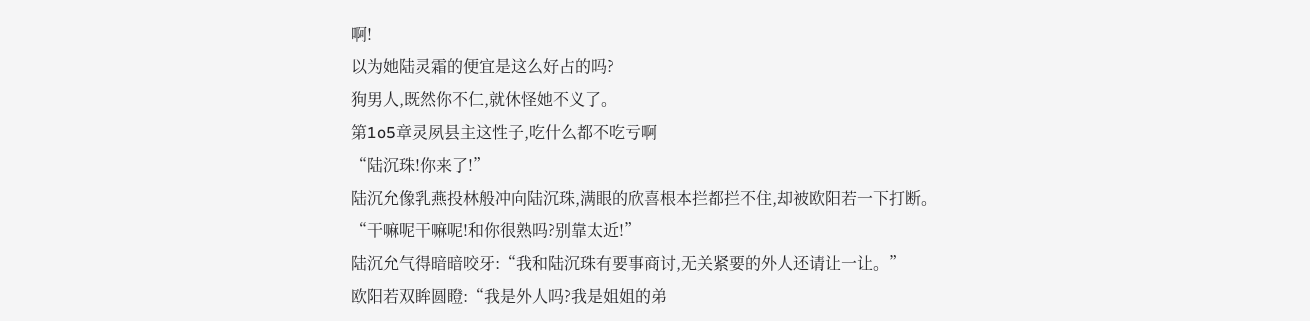啊!
以为她陆灵霜的便宜是这么好占的吗?
狗男人,既然你不仁,就休怪她不义了。
第1o5章灵夙县主这性子,吃什么都不吃亏啊
“陆沉珠!你来了!”
陆沉允像乳燕投林般冲向陆沉珠,满眼的欣喜根本拦都拦不住,却被欧阳若一下打断。
“干嘛呢干嘛呢!和你很熟吗?别靠太近!”
陆沉允气得暗暗咬牙:“我和陆沉珠有要事商讨,无关紧要的外人还请让一让。”
欧阳若双眸圆瞪:“我是外人吗?我是姐姐的弟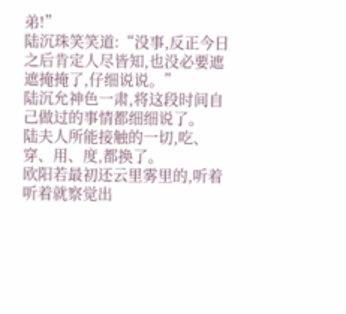弟!”
陆沉珠笑笑道:“没事,反正今日之后肯定人尽皆知,也没必要遮遮掩掩了,仔细说说。”
陆沉允神色一肃,将这段时间自己做过的事情都细细说了。
陆夫人所能接触的一切,吃、穿、用、度,都换了。
欧阳若最初还云里雾里的,听着听着就察觉出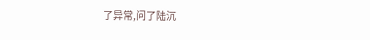了异常,问了陆沉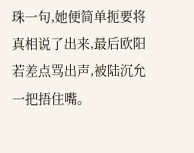珠一句,她便简单扼要将真相说了出来,最后欧阳若差点骂出声,被陆沉允一把捂住嘴。